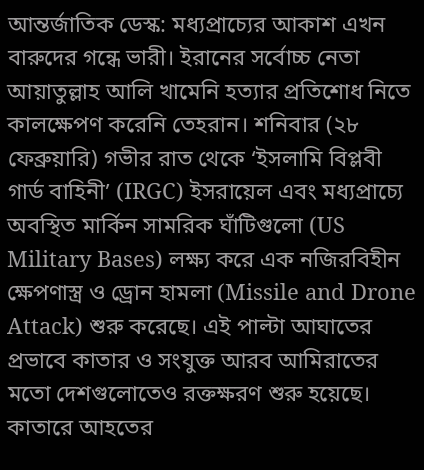আন্তর্জাতিক ডেস্ক: মধ্যপ্রাচ্যের আকাশ এখন বারুদের গন্ধে ভারী। ইরানের সর্বোচ্চ নেতা আয়াতুল্লাহ আলি খামেনি হত্যার প্রতিশোধ নিতে কালক্ষেপণ করেনি তেহরান। শনিবার (২৮ ফেব্রুয়ারি) গভীর রাত থেকে ‘ইসলামি বিপ্লবী গার্ড বাহিনী’ (IRGC) ইসরায়েল এবং মধ্যপ্রাচ্যে অবস্থিত মার্কিন সামরিক ঘাঁটিগুলো (US Military Bases) লক্ষ্য করে এক নজিরবিহীন ক্ষেপণাস্ত্র ও ড্রোন হামলা (Missile and Drone Attack) শুরু করেছে। এই পাল্টা আঘাতের প্রভাবে কাতার ও সংযুক্ত আরব আমিরাতের মতো দেশগুলোতেও রক্তক্ষরণ শুরু হয়েছে।
কাতারে আহতের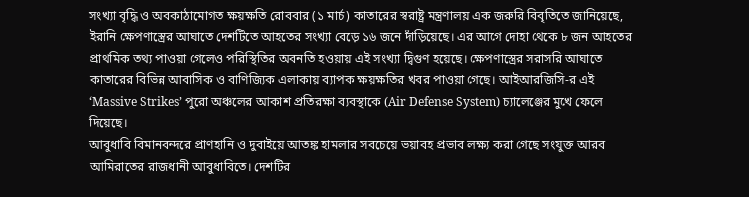সংখ্যা বৃদ্ধি ও অবকাঠামোগত ক্ষয়ক্ষতি রোববার (১ মার্চ) কাতারের স্বরাষ্ট্র মন্ত্রণালয় এক জরুরি বিবৃতিতে জানিয়েছে, ইরানি ক্ষেপণাস্ত্রের আঘাতে দেশটিতে আহতের সংখ্যা বেড়ে ১৬ জনে দাঁড়িয়েছে। এর আগে দোহা থেকে ৮ জন আহতের প্রাথমিক তথ্য পাওয়া গেলেও পরিস্থিতির অবনতি হওয়ায় এই সংখ্যা দ্বিগুণ হয়েছে। ক্ষেপণাস্ত্রের সরাসরি আঘাতে কাতারের বিভিন্ন আবাসিক ও বাণিজ্যিক এলাকায় ব্যাপক ক্ষয়ক্ষতির খবর পাওয়া গেছে। আইআরজিসি-র এই ‘Massive Strikes’ পুরো অঞ্চলের আকাশ প্রতিরক্ষা ব্যবস্থাকে (Air Defense System) চ্যালেঞ্জের মুখে ফেলে দিয়েছে।
আবুধাবি বিমানবন্দরে প্রাণহানি ও দুবাইয়ে আতঙ্ক হামলার সবচেয়ে ভয়াবহ প্রভাব লক্ষ্য করা গেছে সংযুক্ত আরব আমিরাতের রাজধানী আবুধাবিতে। দেশটির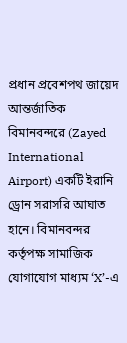প্রধান প্রবেশপথ জায়েদ আন্তর্জাতিক বিমানবন্দরে (Zayed International Airport) একটি ইরানি ড্রোন সরাসরি আঘাত হানে। বিমানবন্দর কর্তৃপক্ষ সামাজিক যোগাযোগ মাধ্যম ‘X’-এ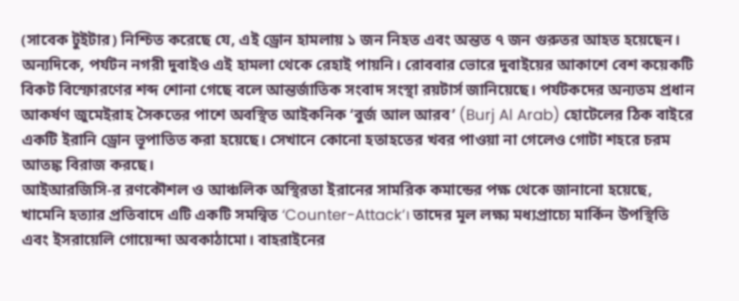(সাবেক টুইটার) নিশ্চিত করেছে যে, এই ড্রোন হামলায় ১ জন নিহত এবং অন্তত ৭ জন গুরুতর আহত হয়েছেন।
অন্যদিকে, পর্যটন নগরী দুবাইও এই হামলা থেকে রেহাই পায়নি। রোববার ভোরে দুবাইয়ের আকাশে বেশ কয়েকটি বিকট বিস্ফোরণের শব্দ শোনা গেছে বলে আন্তর্জাতিক সংবাদ সংস্থা রয়টার্স জানিয়েছে। পর্যটকদের অন্যতম প্রধান আকর্ষণ জুমেইরাহ সৈকতের পাশে অবস্থিত আইকনিক ‘বুর্জ আল আরব’ (Burj Al Arab) হোটেলের ঠিক বাইরে একটি ইরানি ড্রোন ভূপাতিত করা হয়েছে। সেখানে কোনো হতাহতের খবর পাওয়া না গেলেও গোটা শহরে চরম আতঙ্ক বিরাজ করছে।
আইআরজিসি-র রণকৌশল ও আঞ্চলিক অস্থিরতা ইরানের সামরিক কমান্ডের পক্ষ থেকে জানানো হয়েছে, খামেনি হত্যার প্রতিবাদে এটি একটি সমন্বিত ‘Counter-Attack’। তাদের মূল লক্ষ্য মধ্যপ্রাচ্যে মার্কিন উপস্থিতি এবং ইসরায়েলি গোয়েন্দা অবকাঠামো। বাহরাইনের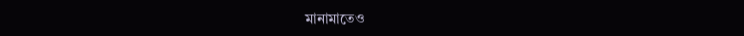মানামাতেও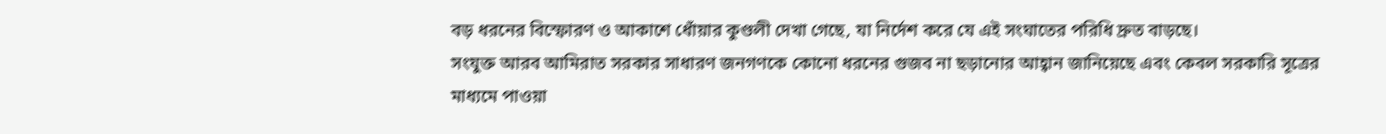বড় ধরনের বিস্ফোরণ ও আকাশে ধোঁয়ার কুণ্ডলী দেখা গেছে, যা নির্দেশ করে যে এই সংঘাতের পরিধি দ্রুত বাড়ছে।
সংযুক্ত আরব আমিরাত সরকার সাধারণ জনগণকে কোনো ধরনের গুজব না ছড়ানোর আহ্বান জানিয়েছে এবং কেবল সরকারি সূত্রের মাধ্যমে পাওয়া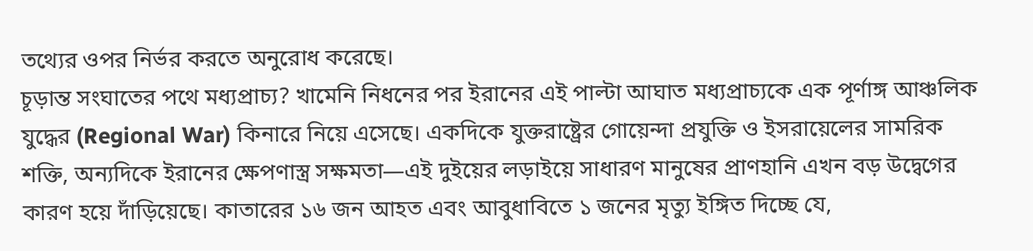তথ্যের ওপর নির্ভর করতে অনুরোধ করেছে।
চূড়ান্ত সংঘাতের পথে মধ্যপ্রাচ্য? খামেনি নিধনের পর ইরানের এই পাল্টা আঘাত মধ্যপ্রাচ্যকে এক পূর্ণাঙ্গ আঞ্চলিক যুদ্ধের (Regional War) কিনারে নিয়ে এসেছে। একদিকে যুক্তরাষ্ট্রের গোয়েন্দা প্রযুক্তি ও ইসরায়েলের সামরিক শক্তি, অন্যদিকে ইরানের ক্ষেপণাস্ত্র সক্ষমতা—এই দুইয়ের লড়াইয়ে সাধারণ মানুষের প্রাণহানি এখন বড় উদ্বেগের কারণ হয়ে দাঁড়িয়েছে। কাতারের ১৬ জন আহত এবং আবুধাবিতে ১ জনের মৃত্যু ইঙ্গিত দিচ্ছে যে,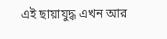এই ছায়াযুদ্ধ এখন আর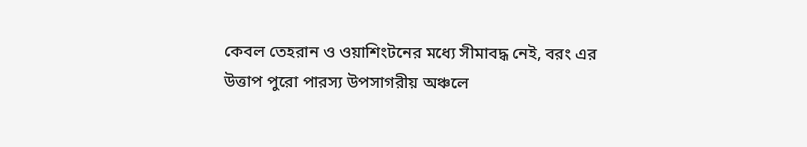কেবল তেহরান ও ওয়াশিংটনের মধ্যে সীমাবদ্ধ নেই, বরং এর উত্তাপ পুরো পারস্য উপসাগরীয় অঞ্চলে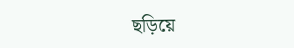ছড়িয়ে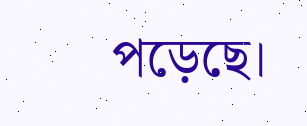পড়েছে।